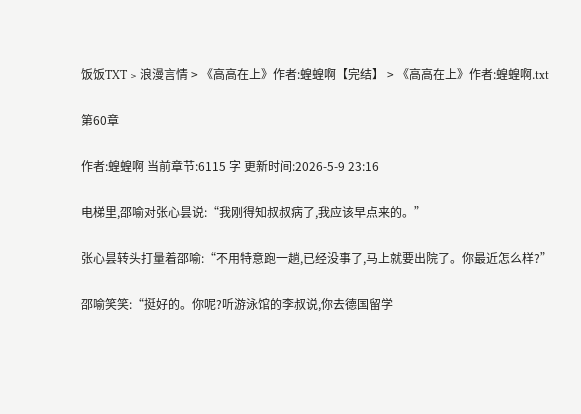饭饭TXT > 浪漫言情 > 《高高在上》作者:蝗蝗啊【完结】 > 《高高在上》作者:蝗蝗啊.txt

第60章

作者:蝗蝗啊 当前章节:6115 字 更新时间:2026-5-9 23:16

电梯里,邵喻对张心昙说:“我刚得知叔叔病了,我应该早点来的。”

张心昙转头打量着邵喻:“不用特意跑一趟,已经没事了,马上就要出院了。你最近怎么样?”

邵喻笑笑:“挺好的。你呢?听游泳馆的李叔说,你去德国留学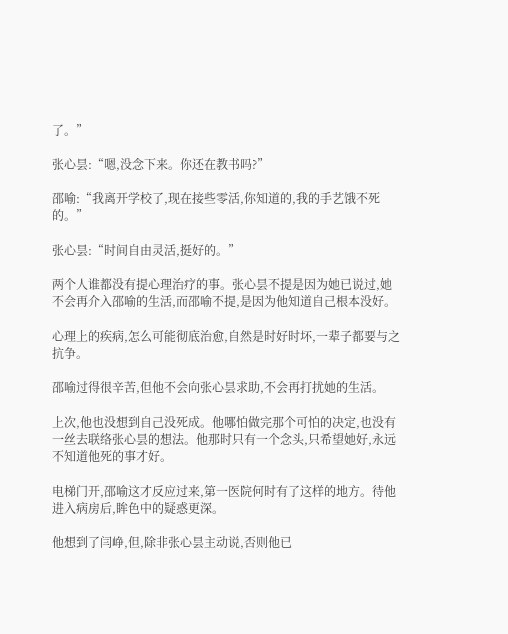了。”

张心昙:“嗯,没念下来。你还在教书吗?”

邵喻:“我离开学校了,现在接些零活,你知道的,我的手艺饿不死的。”

张心昙:“时间自由灵活,挺好的。”

两个人谁都没有提心理治疗的事。张心昙不提是因为她已说过,她不会再介入邵喻的生活,而邵喻不提,是因为他知道自己根本没好。

心理上的疾病,怎么可能彻底治愈,自然是时好时坏,一辈子都要与之抗争。

邵喻过得很辛苦,但他不会向张心昙求助,不会再打扰她的生活。

上次,他也没想到自己没死成。他哪怕做完那个可怕的决定,也没有一丝去联络张心昙的想法。他那时只有一个念头,只希望她好,永远不知道他死的事才好。

电梯门开,邵喻这才反应过来,第一医院何时有了这样的地方。待他进入病房后,眸色中的疑惑更深。

他想到了闫峥,但,除非张心昙主动说,否则他已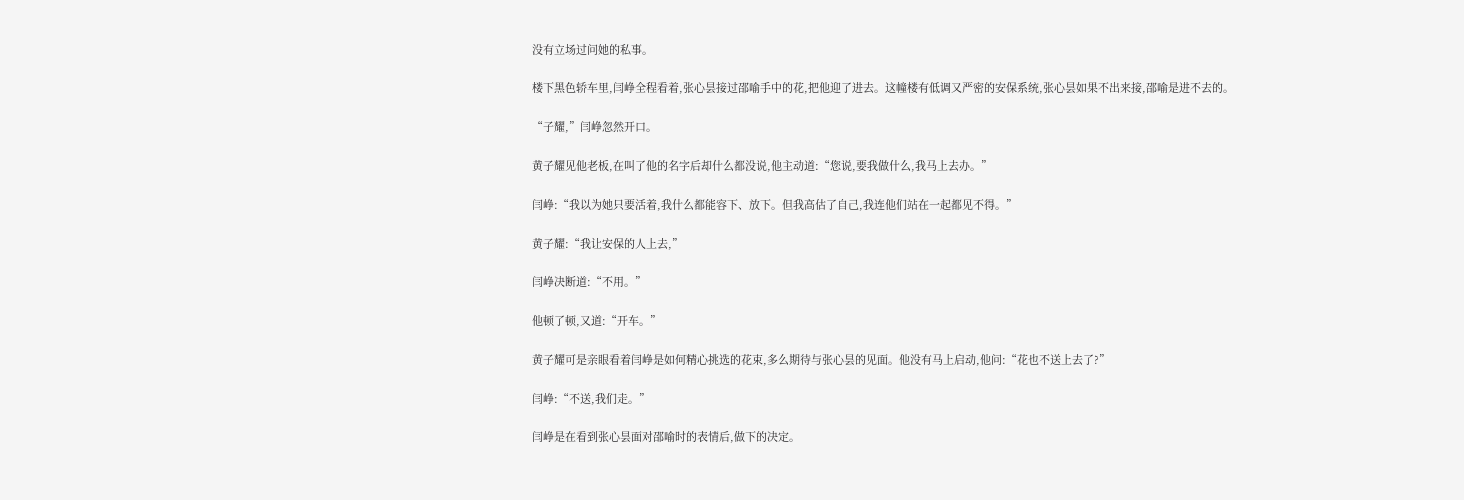没有立场过问她的私事。

楼下黑色轿车里,闫峥全程看着,张心昙接过邵喻手中的花,把他迎了进去。这幢楼有低调又严密的安保系统,张心昙如果不出来接,邵喻是进不去的。

“子耀,”闫峥忽然开口。

黄子耀见他老板,在叫了他的名字后却什么都没说,他主动道:“您说,要我做什么,我马上去办。”

闫峥:“我以为她只要活着,我什么都能容下、放下。但我高估了自己,我连他们站在一起都见不得。”

黄子耀:“我让安保的人上去,”

闫峥决断道:“不用。”

他顿了顿,又道:“开车。”

黄子耀可是亲眼看着闫峥是如何精心挑选的花束,多么期待与张心昙的见面。他没有马上启动,他问:“花也不送上去了?”

闫峥:“不送,我们走。”

闫峥是在看到张心昙面对邵喻时的表情后,做下的决定。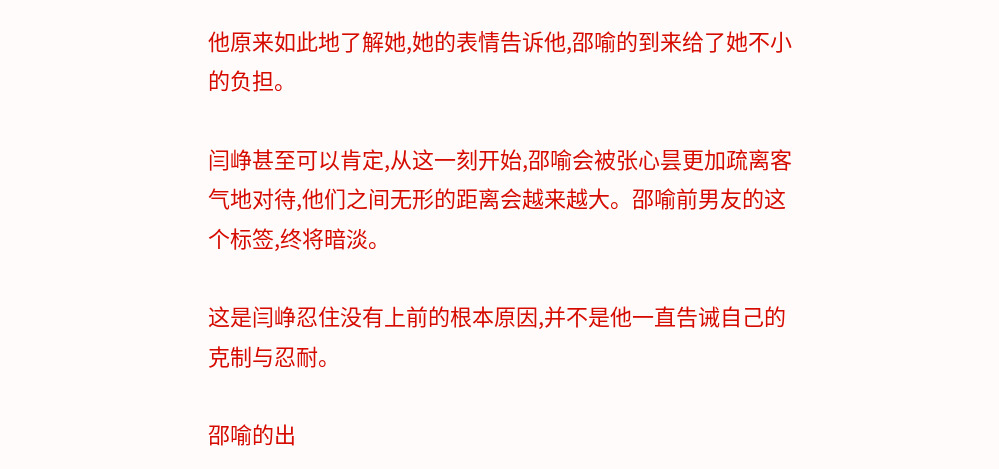他原来如此地了解她,她的表情告诉他,邵喻的到来给了她不小的负担。

闫峥甚至可以肯定,从这一刻开始,邵喻会被张心昙更加疏离客气地对待,他们之间无形的距离会越来越大。邵喻前男友的这个标签,终将暗淡。

这是闫峥忍住没有上前的根本原因,并不是他一直告诫自己的克制与忍耐。

邵喻的出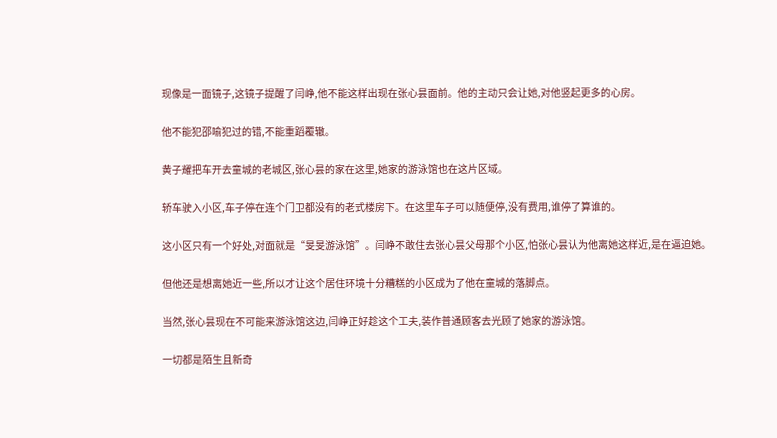现像是一面镜子,这镜子提醒了闫峥,他不能这样出现在张心昙面前。他的主动只会让她,对他竖起更多的心房。

他不能犯邵喻犯过的错,不能重蹈覆辙。

黄子耀把车开去童城的老城区,张心昙的家在这里,她家的游泳馆也在这片区域。

轿车驶入小区,车子停在连个门卫都没有的老式楼房下。在这里车子可以随便停,没有费用,谁停了算谁的。

这小区只有一个好处,对面就是“旻旻游泳馆”。闫峥不敢住去张心昙父母那个小区,怕张心昙认为他离她这样近,是在逼迫她。

但他还是想离她近一些,所以才让这个居住环境十分糟糕的小区成为了他在童城的落脚点。

当然,张心昙现在不可能来游泳馆这边,闫峥正好趁这个工夫,装作普通顾客去光顾了她家的游泳馆。

一切都是陌生且新奇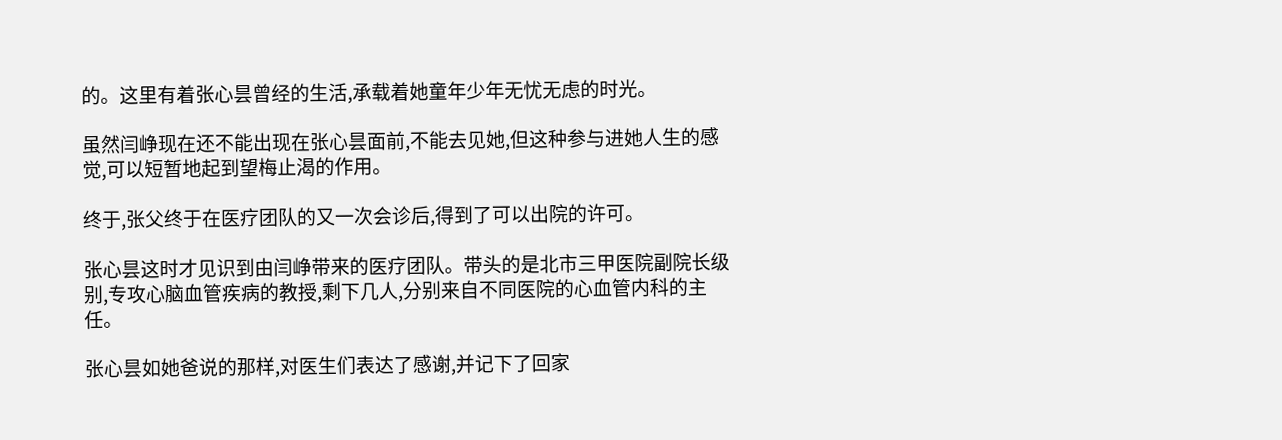的。这里有着张心昙曾经的生活,承载着她童年少年无忧无虑的时光。

虽然闫峥现在还不能出现在张心昙面前,不能去见她,但这种参与进她人生的感觉,可以短暂地起到望梅止渴的作用。

终于,张父终于在医疗团队的又一次会诊后,得到了可以出院的许可。

张心昙这时才见识到由闫峥带来的医疗团队。带头的是北市三甲医院副院长级别,专攻心脑血管疾病的教授,剩下几人,分别来自不同医院的心血管内科的主任。

张心昙如她爸说的那样,对医生们表达了感谢,并记下了回家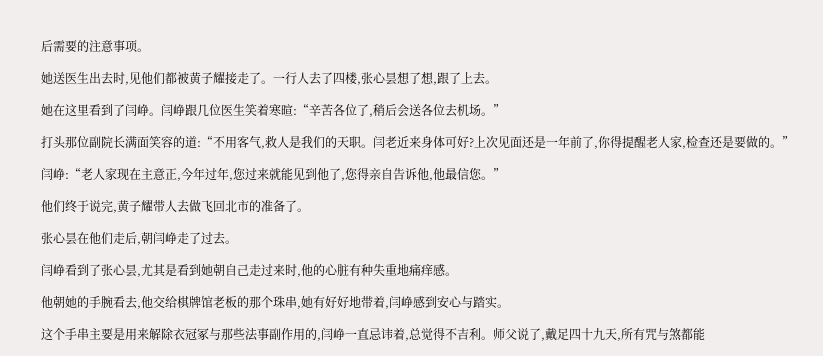后需要的注意事项。

她送医生出去时,见他们都被黄子耀接走了。一行人去了四楼,张心昙想了想,跟了上去。

她在这里看到了闫峥。闫峥跟几位医生笑着寒暄:“辛苦各位了,稍后会送各位去机场。”

打头那位副院长满面笑容的道:“不用客气,救人是我们的天职。闫老近来身体可好?上次见面还是一年前了,你得提醒老人家,检查还是要做的。”

闫峥:“老人家现在主意正,今年过年,您过来就能见到他了,您得亲自告诉他,他最信您。”

他们终于说完,黄子耀带人去做飞回北市的准备了。

张心昙在他们走后,朝闫峥走了过去。

闫峥看到了张心昙,尤其是看到她朝自己走过来时,他的心脏有种失重地痛痒感。

他朝她的手腕看去,他交给棋牌馆老板的那个珠串,她有好好地带着,闫峥感到安心与踏实。

这个手串主要是用来解除衣冠冢与那些法事副作用的,闫峥一直忌讳着,总觉得不吉利。师父说了,戴足四十九天,所有咒与煞都能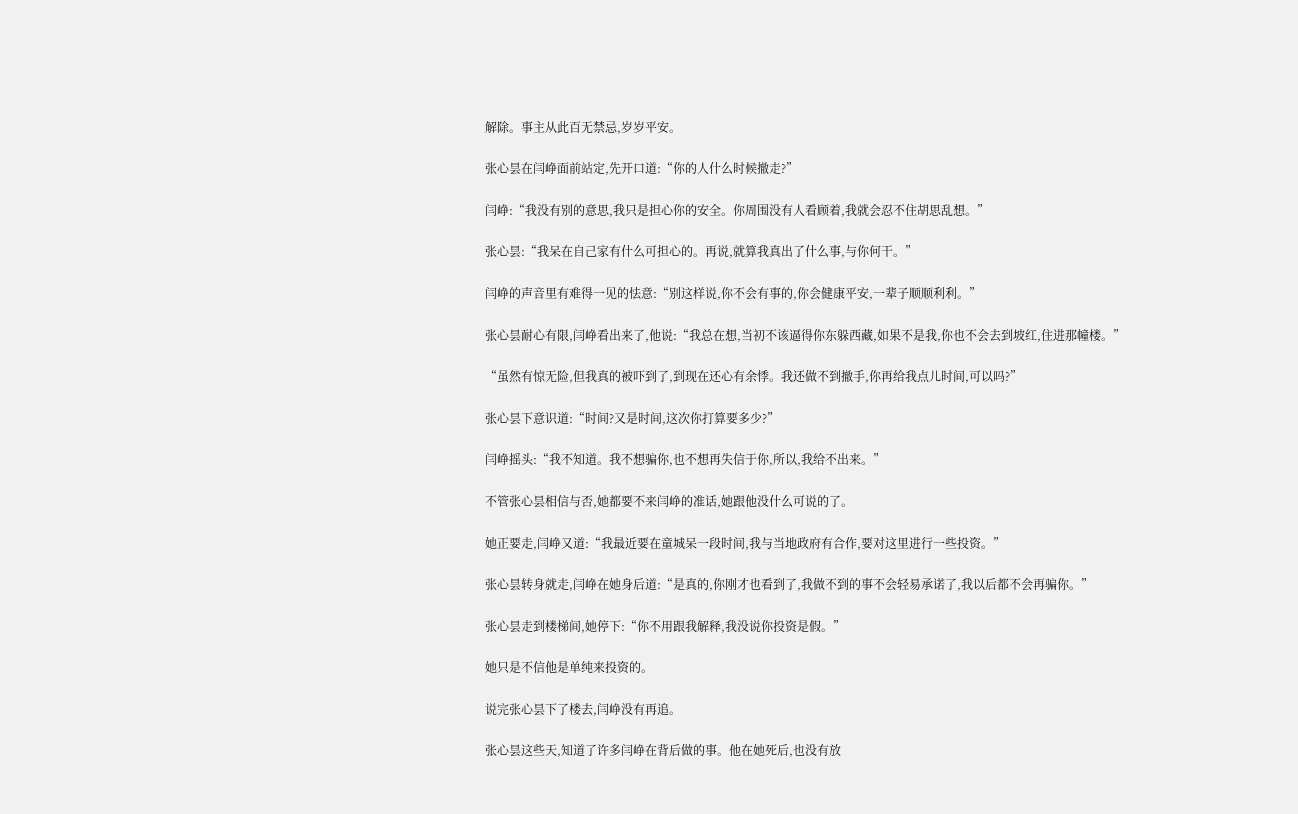解除。事主从此百无禁忌,岁岁平安。

张心昙在闫峥面前站定,先开口道:“你的人什么时候撤走?”

闫峥:“我没有别的意思,我只是担心你的安全。你周围没有人看顾着,我就会忍不住胡思乱想。”

张心昙:“我呆在自己家有什么可担心的。再说,就算我真出了什么事,与你何干。”

闫峥的声音里有难得一见的怯意:“别这样说,你不会有事的,你会健康平安,一辈子顺顺利利。”

张心昙耐心有限,闫峥看出来了,他说:“我总在想,当初不该逼得你东躲西藏,如果不是我,你也不会去到坡红,住进那幢楼。”

“虽然有惊无险,但我真的被吓到了,到现在还心有余悸。我还做不到撤手,你再给我点儿时间,可以吗?”

张心昙下意识道:“时间?又是时间,这次你打算要多少?”

闫峥摇头:“我不知道。我不想骗你,也不想再失信于你,所以,我给不出来。”

不管张心昙相信与否,她都要不来闫峥的准话,她跟他没什么可说的了。

她正要走,闫峥又道:“我最近要在童城呆一段时间,我与当地政府有合作,要对这里进行一些投资。”

张心昙转身就走,闫峥在她身后道:“是真的,你刚才也看到了,我做不到的事不会轻易承诺了,我以后都不会再骗你。”

张心昙走到楼梯间,她停下:“你不用跟我解释,我没说你投资是假。”

她只是不信他是单纯来投资的。

说完张心昙下了楼去,闫峥没有再追。

张心昙这些天,知道了许多闫峥在背后做的事。他在她死后,也没有放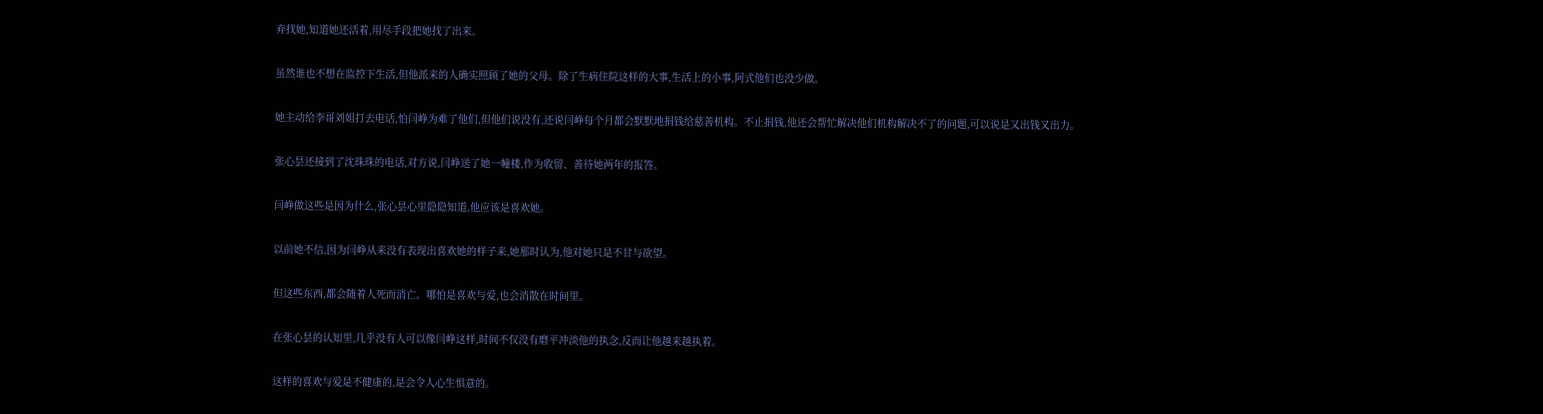弃找她,知道她还活着,用尽手段把她找了出来。

虽然谁也不想在监控下生活,但他派来的人确实照顾了她的父母。除了生病住院这样的大事,生活上的小事,阿式他们也没少做。

她主动给李哥刘姐打去电话,怕闫峥为难了他们,但他们说没有,还说闫峥每个月都会默默地捐钱给慈善机构。不止捐钱,他还会帮忙解决他们机构解决不了的问题,可以说是又出钱又出力。

张心昙还接到了沈珠珠的电话,对方说,闫峥送了她一幢楼,作为收留、善待她两年的报答。

闫峥做这些是因为什么,张心昙心里隐隐知道,他应该是喜欢她。

以前她不信,因为闫峥从来没有表现出喜欢她的样子来,她那时认为,他对她只是不甘与欲望。

但这些东西,都会随着人死而消亡。哪怕是喜欢与爱,也会消散在时间里。

在张心昙的认知里,几乎没有人可以像闫峥这样,时间不仅没有磨平冲淡他的执念,反而让他越来越执着。

这样的喜欢与爱是不健康的,是会令人心生惧意的。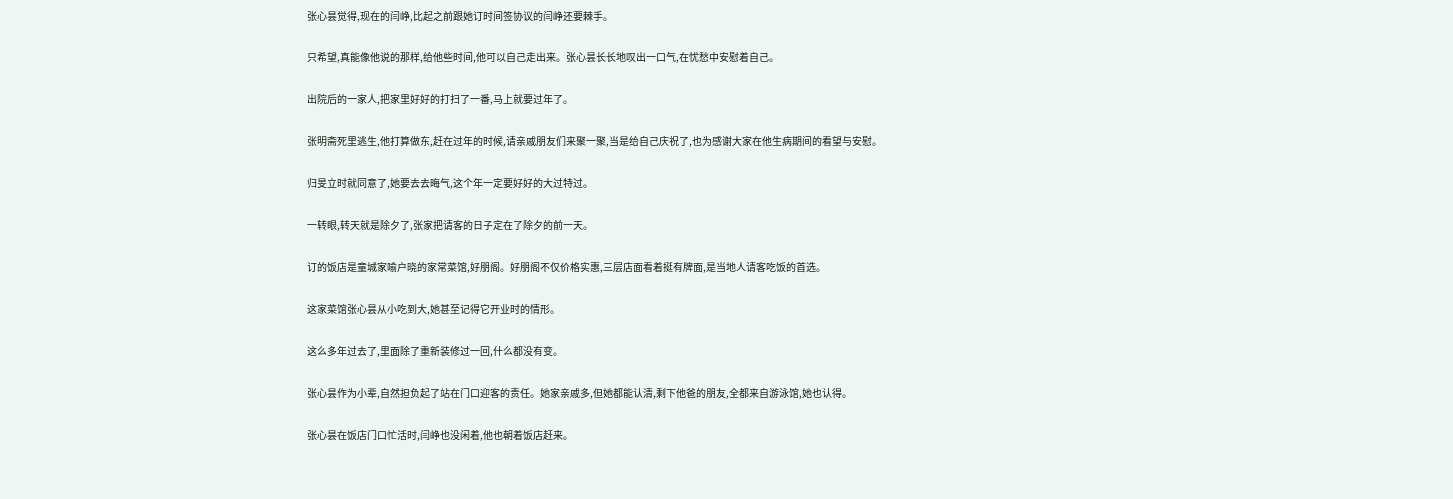张心昙觉得,现在的闫峥,比起之前跟她订时间签协议的闫峥还要棘手。

只希望,真能像他说的那样,给他些时间,他可以自己走出来。张心昙长长地叹出一口气,在忧愁中安慰着自己。

出院后的一家人,把家里好好的打扫了一番,马上就要过年了。

张明斋死里逃生,他打算做东,赶在过年的时候,请亲戚朋友们来聚一聚,当是给自己庆祝了,也为感谢大家在他生病期间的看望与安慰。

归旻立时就同意了,她要去去晦气,这个年一定要好好的大过特过。

一转眼,转天就是除夕了,张家把请客的日子定在了除夕的前一天。

订的饭店是童城家喻户晓的家常菜馆,好朋阁。好朋阁不仅价格实惠,三层店面看着挺有牌面,是当地人请客吃饭的首选。

这家菜馆张心昙从小吃到大,她甚至记得它开业时的情形。

这么多年过去了,里面除了重新装修过一回,什么都没有变。

张心昙作为小辈,自然担负起了站在门口迎客的责任。她家亲戚多,但她都能认清,剩下他爸的朋友,全都来自游泳馆,她也认得。

张心昙在饭店门口忙活时,闫峥也没闲着,他也朝着饭店赶来。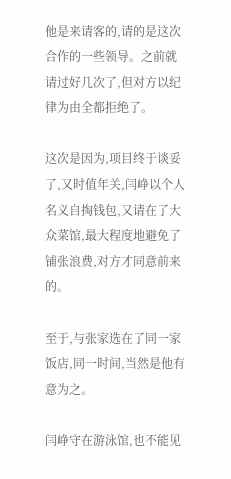他是来请客的,请的是这次合作的一些领导。之前就请过好几次了,但对方以纪律为由全都拒绝了。

这次是因为,项目终于谈妥了,又时值年关,闫峥以个人名义自掏钱包,又请在了大众菜馆,最大程度地避免了铺张浪费,对方才同意前来的。

至于,与张家选在了同一家饭店,同一时间,当然是他有意为之。

闫峥守在游泳馆,也不能见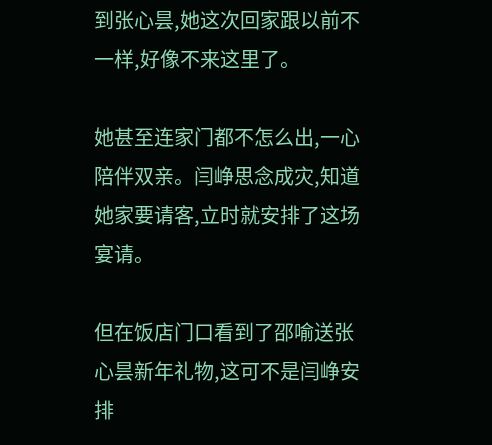到张心昙,她这次回家跟以前不一样,好像不来这里了。

她甚至连家门都不怎么出,一心陪伴双亲。闫峥思念成灾,知道她家要请客,立时就安排了这场宴请。

但在饭店门口看到了邵喻送张心昙新年礼物,这可不是闫峥安排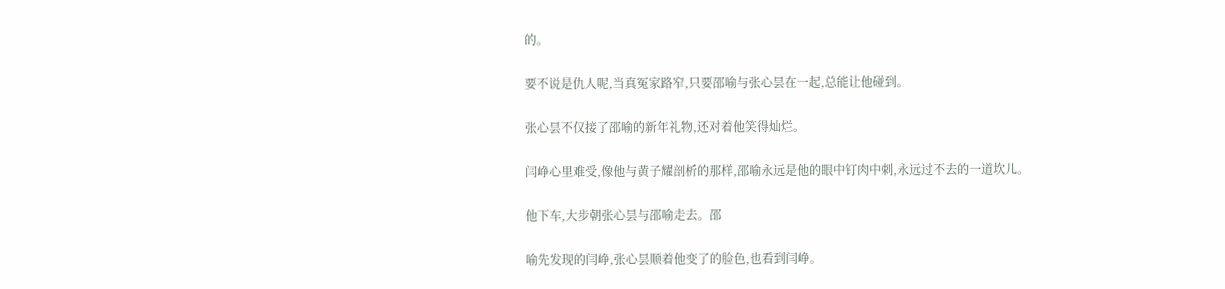的。

要不说是仇人呢,当真冤家路窄,只要邵喻与张心昙在一起,总能让他碰到。

张心昙不仅接了邵喻的新年礼物,还对着他笑得灿烂。

闫峥心里难受,像他与黄子耀剖析的那样,邵喻永远是他的眼中钉肉中刺,永远过不去的一道坎儿。

他下车,大步朝张心昙与邵喻走去。邵

喻先发现的闫峥,张心昙顺着他变了的脸色,也看到闫峥。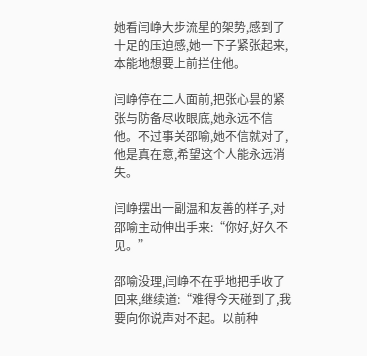她看闫峥大步流星的架势,感到了十足的压迫感,她一下子紧张起来,本能地想要上前拦住他。

闫峥停在二人面前,把张心昙的紧张与防备尽收眼底,她永远不信他。不过事关邵喻,她不信就对了,他是真在意,希望这个人能永远消失。

闫峥摆出一副温和友善的样子,对邵喻主动伸出手来:“你好,好久不见。”

邵喻没理,闫峥不在乎地把手收了回来,继续道:“难得今天碰到了,我要向你说声对不起。以前种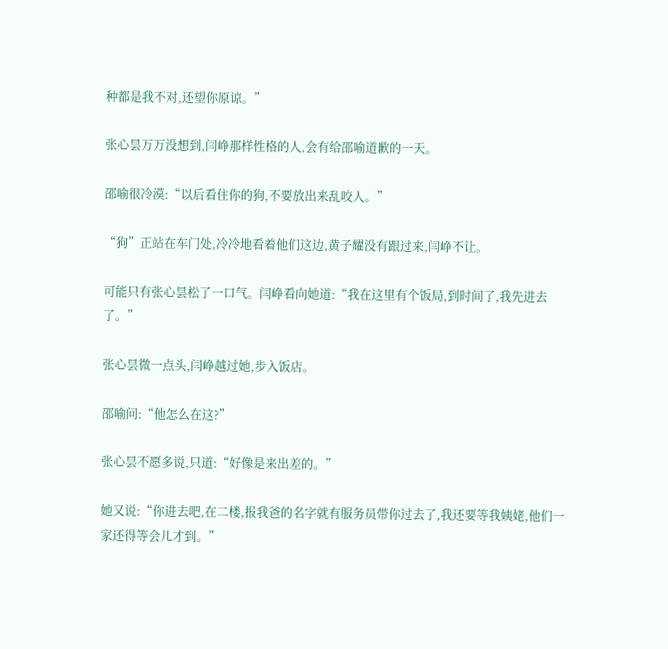种都是我不对,还望你原谅。”

张心昙万万没想到,闫峥那样性格的人,会有给邵喻道歉的一天。

邵喻很冷漠:“以后看住你的狗,不要放出来乱咬人。”

“狗”正站在车门处,冷冷地看着他们这边,黄子耀没有跟过来,闫峥不让。

可能只有张心昙松了一口气。闫峥看向她道:“我在这里有个饭局,到时间了,我先进去了。”

张心昙微一点头,闫峥越过她,步入饭店。

邵喻问:“他怎么在这?”

张心昙不愿多说,只道:“好像是来出差的。”

她又说:“你进去吧,在二楼,报我爸的名字就有服务员带你过去了,我还要等我姨姥,他们一家还得等会儿才到。”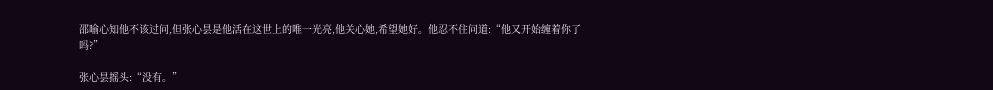邵喻心知他不该过问,但张心昙是他活在这世上的唯一光亮,他关心她,希望她好。他忍不住问道:“他又开始缠着你了吗?”

张心昙摇头:“没有。”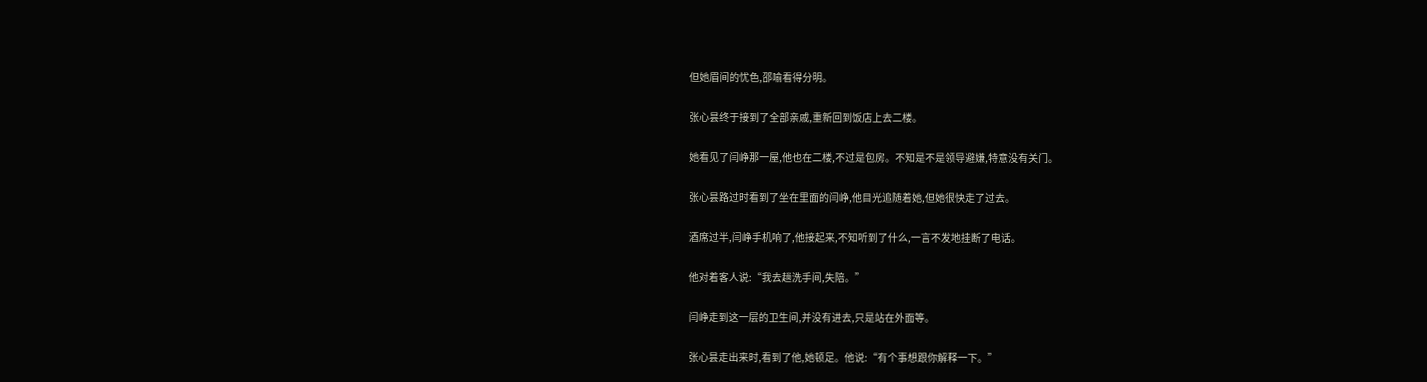但她眉间的忧色,邵喻看得分明。

张心昙终于接到了全部亲戚,重新回到饭店上去二楼。

她看见了闫峥那一屋,他也在二楼,不过是包房。不知是不是领导避嫌,特意没有关门。

张心昙路过时看到了坐在里面的闫峥,他目光追随着她,但她很快走了过去。

酒席过半,闫峥手机响了,他接起来,不知听到了什么,一言不发地挂断了电话。

他对着客人说:“我去趟洗手间,失陪。”

闫峥走到这一层的卫生间,并没有进去,只是站在外面等。

张心昙走出来时,看到了他,她顿足。他说:“有个事想跟你解释一下。”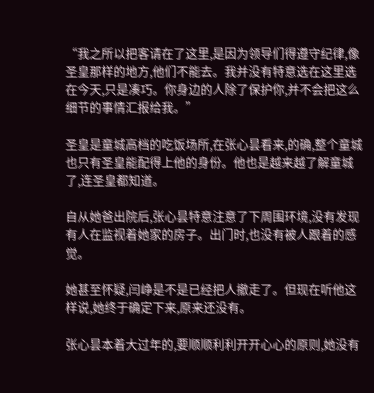“我之所以把客请在了这里,是因为领导们得遵守纪律,像圣皇那样的地方,他们不能去。我并没有特意选在这里选在今天,只是凑巧。你身边的人除了保护你,并不会把这么细节的事情汇报给我。”

圣皇是童城高档的吃饭场所,在张心昙看来,的确,整个童城也只有圣皇能配得上他的身份。他也是越来越了解童城了,连圣皇都知道。

自从她爸出院后,张心昙特意注意了下周围环境,没有发现有人在监视着她家的房子。出门时,也没有被人跟着的感觉。

她甚至怀疑,闫峥是不是已经把人撤走了。但现在听他这样说,她终于确定下来,原来还没有。

张心昙本着大过年的,要顺顺利利开开心心的原则,她没有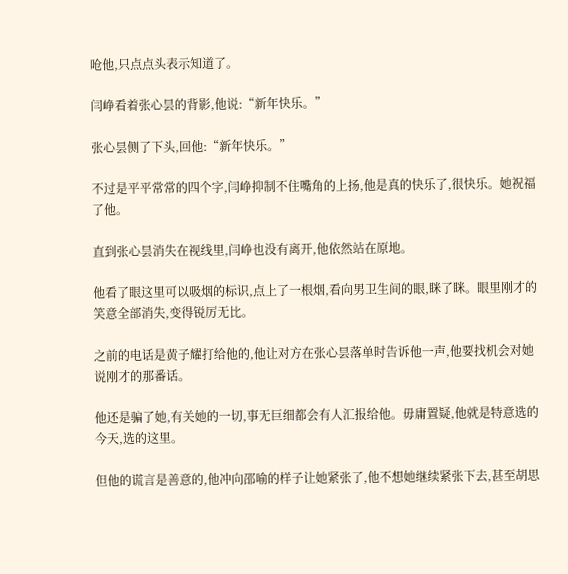呛他,只点点头表示知道了。

闫峥看着张心昙的背影,他说:“新年快乐。”

张心昙侧了下头,回他:“新年快乐。”

不过是平平常常的四个字,闫峥抑制不住嘴角的上扬,他是真的快乐了,很快乐。她祝福了他。

直到张心昙消失在视线里,闫峥也没有离开,他依然站在原地。

他看了眼这里可以吸烟的标识,点上了一根烟,看向男卫生间的眼,眯了眯。眼里刚才的笑意全部消失,变得锐厉无比。

之前的电话是黄子耀打给他的,他让对方在张心昙落单时告诉他一声,他要找机会对她说刚才的那番话。

他还是骗了她,有关她的一切,事无巨细都会有人汇报给他。毋庸置疑,他就是特意选的今天,选的这里。

但他的谎言是善意的,他冲向邵喻的样子让她紧张了,他不想她继续紧张下去,甚至胡思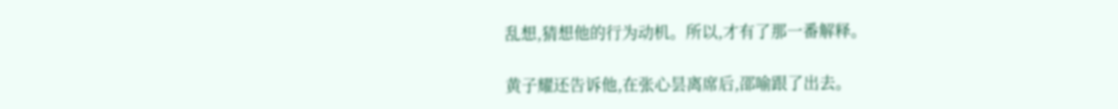乱想,猜想他的行为动机。所以,才有了那一番解释。

黄子耀还告诉他,在张心昙离席后,邵喻跟了出去。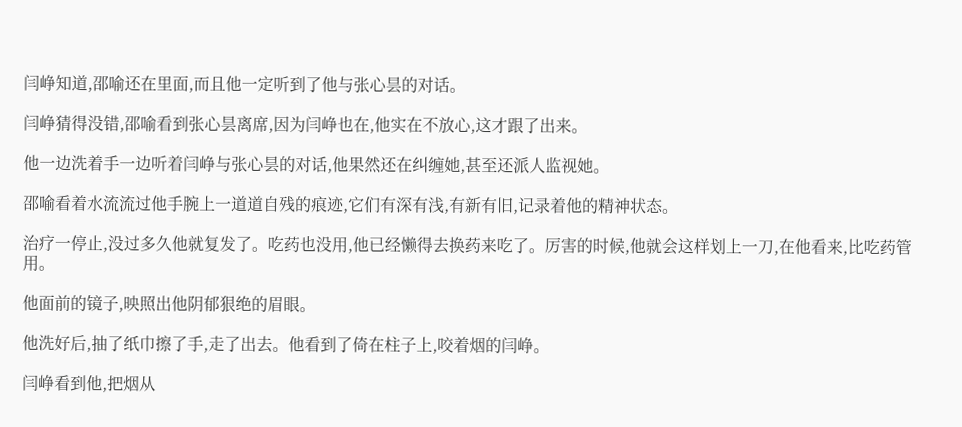闫峥知道,邵喻还在里面,而且他一定听到了他与张心昙的对话。

闫峥猜得没错,邵喻看到张心昙离席,因为闫峥也在,他实在不放心,这才跟了出来。

他一边洗着手一边听着闫峥与张心昙的对话,他果然还在纠缠她,甚至还派人监视她。

邵喻看着水流流过他手腕上一道道自残的痕迹,它们有深有浅,有新有旧,记录着他的精神状态。

治疗一停止,没过多久他就复发了。吃药也没用,他已经懒得去换药来吃了。厉害的时候,他就会这样划上一刀,在他看来,比吃药管用。

他面前的镜子,映照出他阴郁狠绝的眉眼。

他洗好后,抽了纸巾擦了手,走了出去。他看到了倚在柱子上,咬着烟的闫峥。

闫峥看到他,把烟从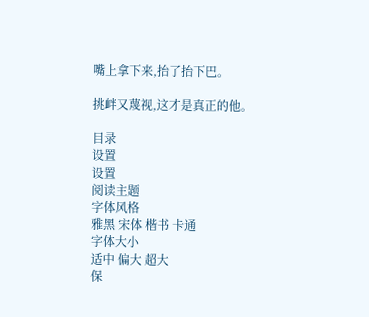嘴上拿下来,抬了抬下巴。

挑衅又蔑视,这才是真正的他。

目录
设置
设置
阅读主题
字体风格
雅黑 宋体 楷书 卡通
字体大小
适中 偏大 超大
保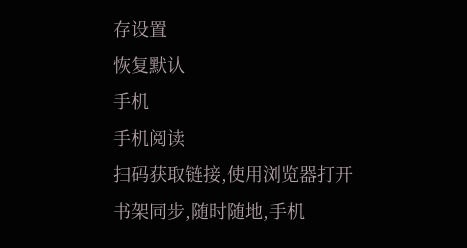存设置
恢复默认
手机
手机阅读
扫码获取链接,使用浏览器打开
书架同步,随时随地,手机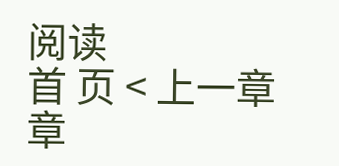阅读
首 页 < 上一章 章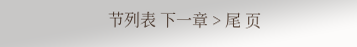节列表 下一章 > 尾 页